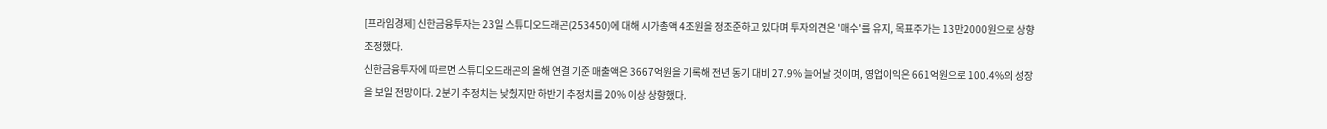[프라임경제] 신한금융투자는 23일 스튜디오드래곤(253450)에 대해 시가총액 4조원을 정조준하고 있다며 투자의견은 '매수'를 유지, 목표주가는 13만2000원으로 상향 조정했다.
신한금융투자에 따르면 스튜디오드래곤의 올해 연결 기준 매출액은 3667억원을 기록해 전년 동기 대비 27.9% 늘어날 것이며, 영업이익은 661억원으로 100.4%의 성장을 보일 전망이다. 2분기 추정치는 낮췄지만 하반기 추정치를 20% 이상 상향했다.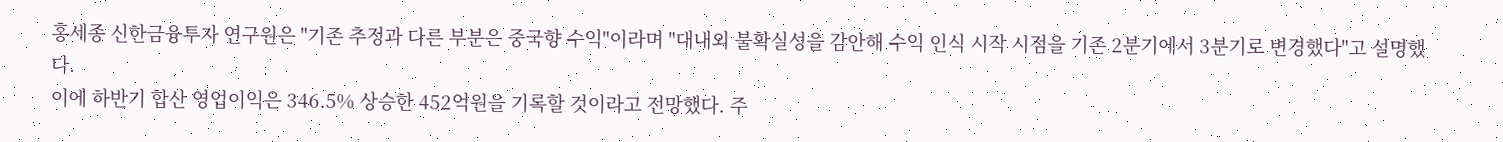홍세종 신한금융투자 연구원은 "기존 추정과 다른 부분은 중국향 수익"이라며 "대내외 불확실성을 감안해 수익 인식 시작 시점을 기존 2분기에서 3분기로 변경했다"고 설명했다.
이에 하반기 합산 영업이익은 346.5% 상승한 452억원을 기록할 것이라고 전망했다. 주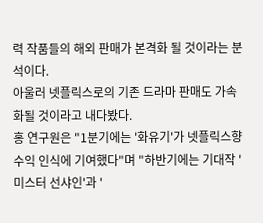력 작품들의 해외 판매가 본격화 될 것이라는 분석이다.
아울러 넷플릭스로의 기존 드라마 판매도 가속화될 것이라고 내다봤다.
홍 연구원은 "1분기에는 '화유기'가 넷플릭스향 수익 인식에 기여했다"며 "하반기에는 기대작 '미스터 선샤인'과 '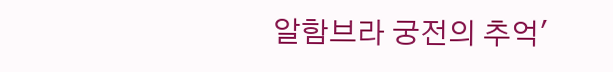알함브라 궁전의 추억'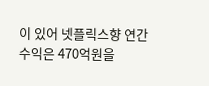이 있어 넷플릭스향 연간 수익은 470억원을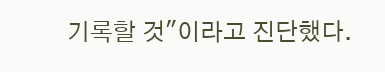기록할 것"이라고 진단했다.